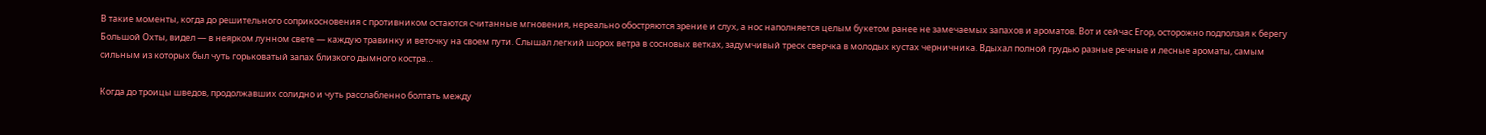В такие моменты, когда до решительного соприкосновения с противником остаются считанные мгновения, нереально обостряются зрение и слух, а нос наполняется целым букетом ранее не замечаемых запахов и ароматов. Вот и сейчас Егор, осторожно подползая к берегу Большой Охты, видел — в неярком лунном свете — каждую травинку и веточку на своем пути. Слышал легкий шорох ветра в сосновых ветках, задумчивый треск сверчка в молодых кустах черничника. Вдыхал полной грудью разные речные и лесные ароматы, самым сильным из которых был чуть горьковатый запах близкого дымного костра…

Когда до троицы шведов, продолжавших солидно и чуть расслабленно болтать между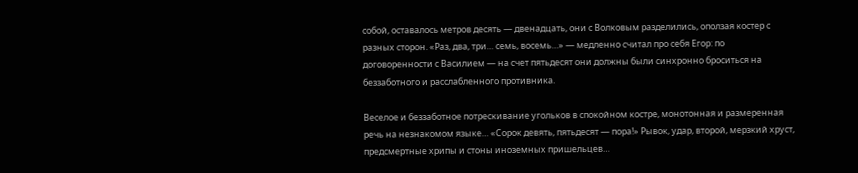собой, оставалось метров десять — двенадцать, они с Волковым разделились, оползая костер с разных сторон. «Раз, два, три… семь, восемь…» — медленно считал про себя Егор: по договоренности с Василием — на счет пятьдесят они должны были синхронно броситься на беззаботного и расслабленного противника.

Веселое и беззаботное потрескивание угольков в спокойном костре, монотонная и размеренная речь на незнакомом языке… «Сорок девять, пятьдесят — пора!» Рывок, удар, второй, мерзкий хруст, предсмертные хрипы и стоны иноземных пришельцев…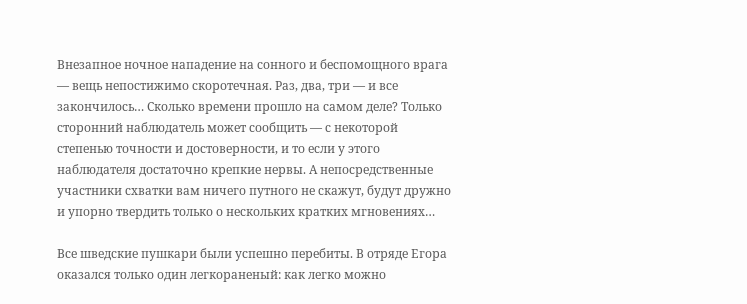Внезапное ночное нападение на сонного и беспомощного врага — вещь непостижимо скоротечная. Раз, два, три — и все закончилось… Сколько времени прошло на самом деле? Только сторонний наблюдатель может сообщить — с некоторой степенью точности и достоверности, и то если у этого наблюдателя достаточно крепкие нервы. А непосредственные участники схватки вам ничего путного не скажут, будут дружно и упорно твердить только о нескольких кратких мгновениях…

Все шведские пушкари были успешно перебиты. В отряде Егора оказался только один легкораненый: как легко можно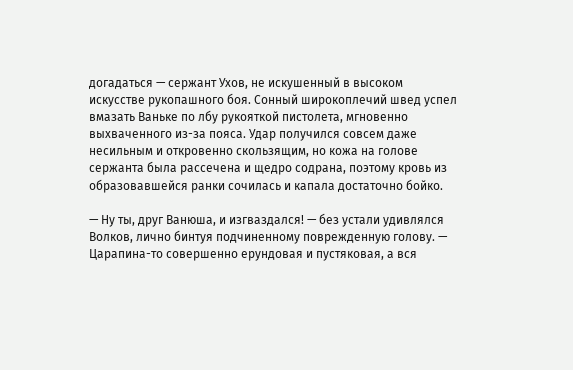догадаться — сержант Ухов, не искушенный в высоком искусстве рукопашного боя. Сонный широкоплечий швед успел вмазать Ваньке по лбу рукояткой пистолета, мгновенно выхваченного из-за пояса. Удар получился совсем даже несильным и откровенно скользящим, но кожа на голове сержанта была рассечена и щедро содрана, поэтому кровь из образовавшейся ранки сочилась и капала достаточно бойко.

— Ну ты, друг Ванюша, и изгваздался! — без устали удивлялся Волков, лично бинтуя подчиненному поврежденную голову. — Царапина-то совершенно ерундовая и пустяковая, а вся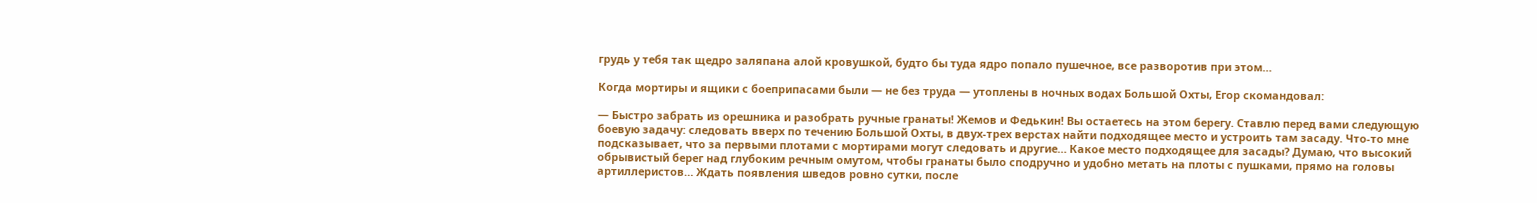грудь у тебя так щедро заляпана алой кровушкой, будто бы туда ядро попало пушечное, все разворотив при этом…

Когда мортиры и ящики с боеприпасами были — не без труда — утоплены в ночных водах Большой Охты, Егор скомандовал:

— Быстро забрать из орешника и разобрать ручные гранаты! Жемов и Федькин! Вы остаетесь на этом берегу. Ставлю перед вами следующую боевую задачу: следовать вверх по течению Большой Охты, в двух-трех верстах найти подходящее место и устроить там засаду. Что-то мне подсказывает, что за первыми плотами с мортирами могут следовать и другие… Какое место подходящее для засады? Думаю, что высокий обрывистый берег над глубоким речным омутом, чтобы гранаты было сподручно и удобно метать на плоты с пушками, прямо на головы артиллеристов… Ждать появления шведов ровно сутки, после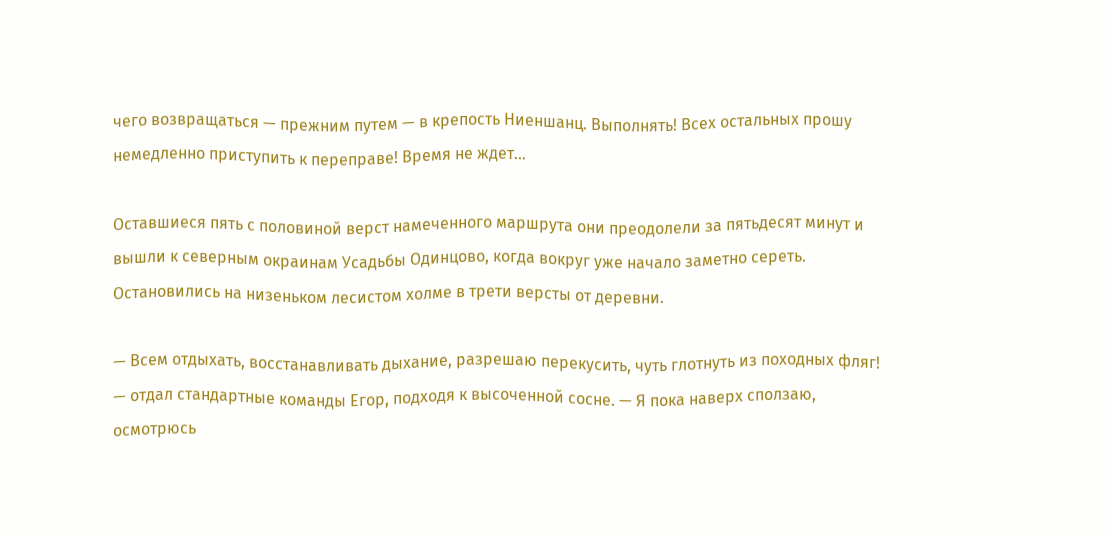чего возвращаться — прежним путем — в крепость Ниеншанц. Выполнять! Всех остальных прошу немедленно приступить к переправе! Время не ждет…

Оставшиеся пять с половиной верст намеченного маршрута они преодолели за пятьдесят минут и вышли к северным окраинам Усадьбы Одинцово, когда вокруг уже начало заметно сереть. Остановились на низеньком лесистом холме в трети версты от деревни.

— Всем отдыхать, восстанавливать дыхание, разрешаю перекусить, чуть глотнуть из походных фляг! — отдал стандартные команды Егор, подходя к высоченной сосне. — Я пока наверх сползаю, осмотрюсь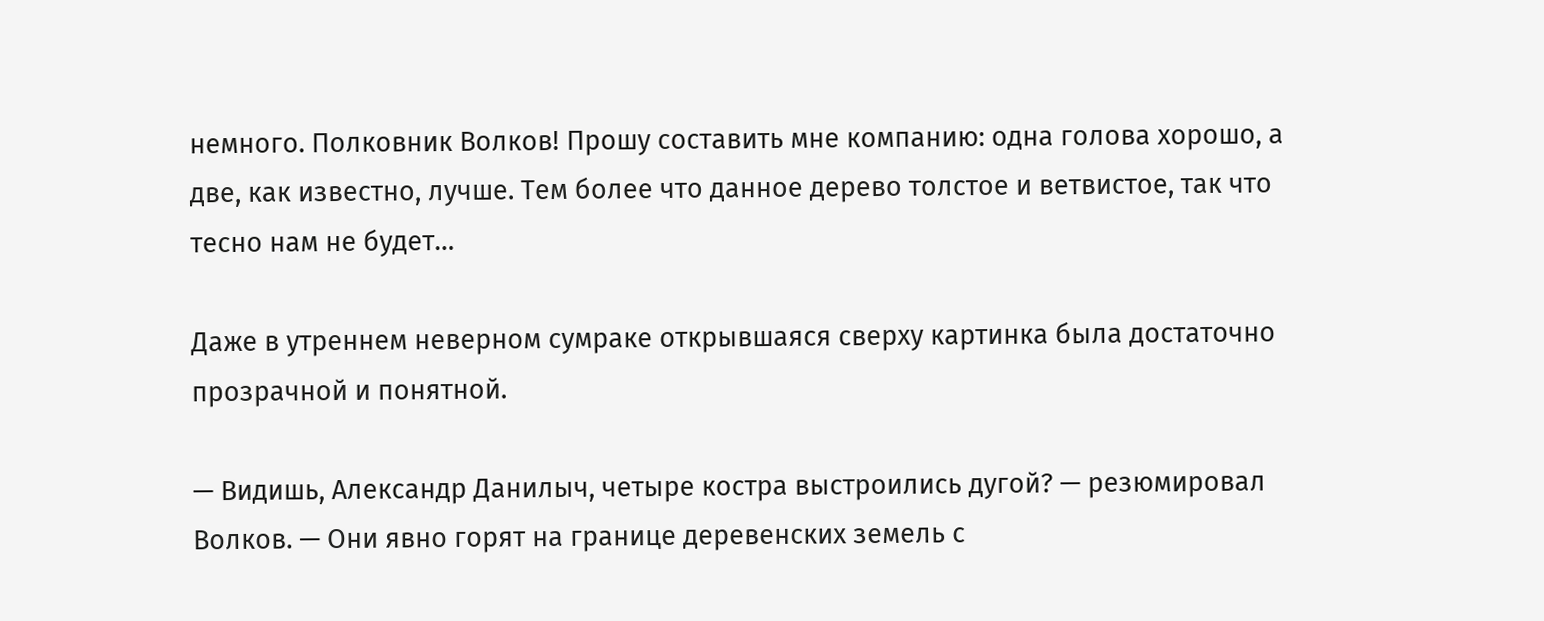немного. Полковник Волков! Прошу составить мне компанию: одна голова хорошо, а две, как известно, лучше. Тем более что данное дерево толстое и ветвистое, так что тесно нам не будет…

Даже в утреннем неверном сумраке открывшаяся сверху картинка была достаточно прозрачной и понятной.

— Видишь, Александр Данилыч, четыре костра выстроились дугой? — резюмировал Волков. — Они явно горят на границе деревенских земель с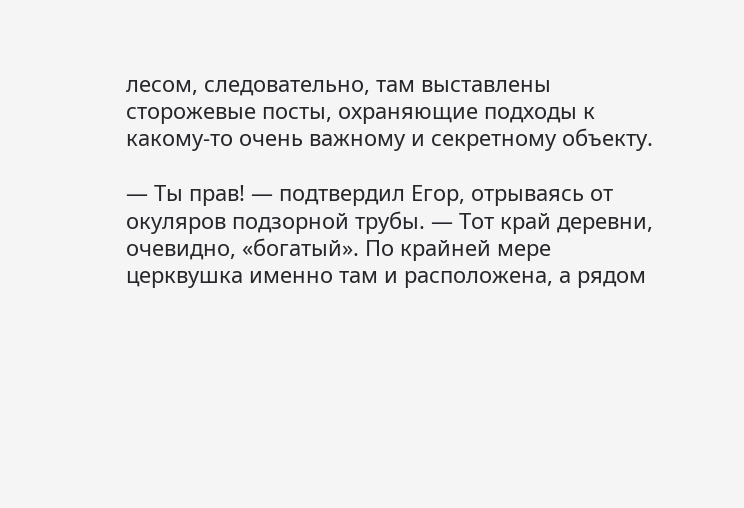лесом, следовательно, там выставлены сторожевые посты, охраняющие подходы к какому-то очень важному и секретному объекту.

— Ты прав! — подтвердил Егор, отрываясь от окуляров подзорной трубы. — Тот край деревни, очевидно, «богатый». По крайней мере церквушка именно там и расположена, а рядом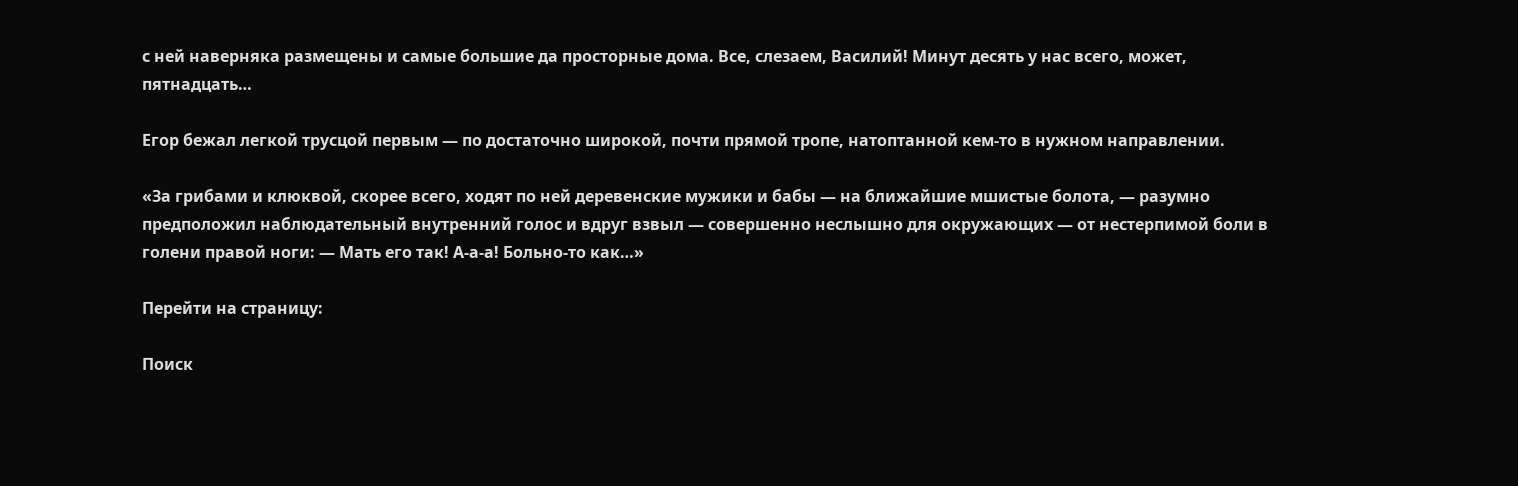с ней наверняка размещены и самые большие да просторные дома. Все, слезаем, Василий! Минут десять у нас всего, может, пятнадцать…

Егор бежал легкой трусцой первым — по достаточно широкой, почти прямой тропе, натоптанной кем-то в нужном направлении.

«За грибами и клюквой, скорее всего, ходят по ней деревенские мужики и бабы — на ближайшие мшистые болота, — разумно предположил наблюдательный внутренний голос и вдруг взвыл — совершенно неслышно для окружающих — от нестерпимой боли в голени правой ноги: — Мать его так! А-а-а! Больно-то как…»

Перейти на страницу:

Поиск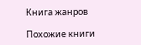Книга жанров

Похожие книги